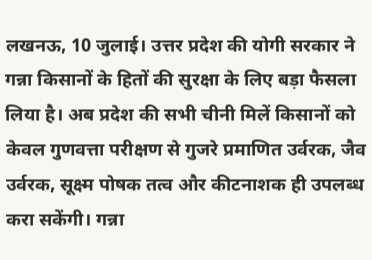लखनऊ, 10 जुलाई। उत्तर प्रदेश की योगी सरकार ने गन्ना किसानों के हितों की सुरक्षा के लिए बड़ा फैसला लिया है। अब प्रदेश की सभी चीनी मिलें किसानों को केवल गुणवत्ता परीक्षण से गुजरे प्रमाणित उर्वरक, जैव उर्वरक, सूक्ष्म पोषक तत्व और कीटनाशक ही उपलब्ध करा सकेंगी। गन्ना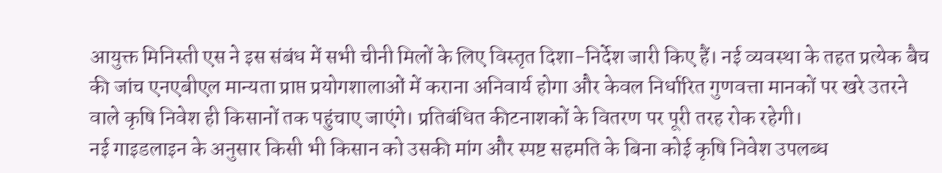आयुक्त मिनिस्ती एस ने इस संबंध में सभी चीनी मिलों के लिए विस्तृत दिशा-निर्देश जारी किए हैं। नई व्यवस्था के तहत प्रत्येक बैच की जांच एनएबीएल मान्यता प्राप्त प्रयोगशालाओं में कराना अनिवार्य होगा और केवल निर्धारित गुणवत्ता मानकों पर खरे उतरने वाले कृषि निवेश ही किसानों तक पहुंचाए जाएंगे। प्रतिबंधित कीटनाशकों के वितरण पर पूरी तरह रोक रहेगी।
नई गाइडलाइन के अनुसार किसी भी किसान को उसकी मांग और स्पष्ट सहमति के बिना कोई कृषि निवेश उपलब्ध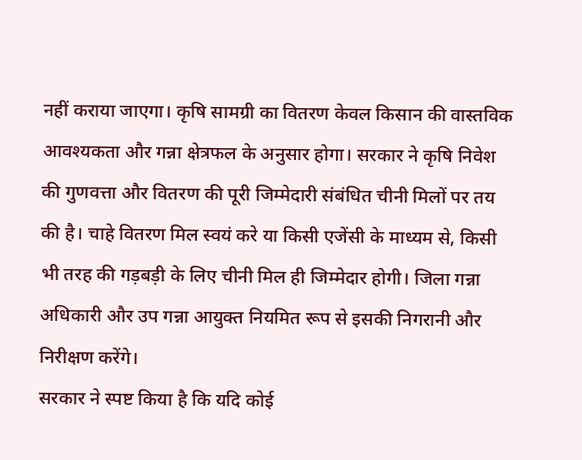नहीं कराया जाएगा। कृषि सामग्री का वितरण केवल किसान की वास्तविक आवश्यकता और गन्ना क्षेत्रफल के अनुसार होगा। सरकार ने कृषि निवेश की गुणवत्ता और वितरण की पूरी जिम्मेदारी संबंधित चीनी मिलों पर तय की है। चाहे वितरण मिल स्वयं करे या किसी एजेंसी के माध्यम से, किसी भी तरह की गड़बड़ी के लिए चीनी मिल ही जिम्मेदार होगी। जिला गन्ना अधिकारी और उप गन्ना आयुक्त नियमित रूप से इसकी निगरानी और निरीक्षण करेंगे।
सरकार ने स्पष्ट किया है कि यदि कोई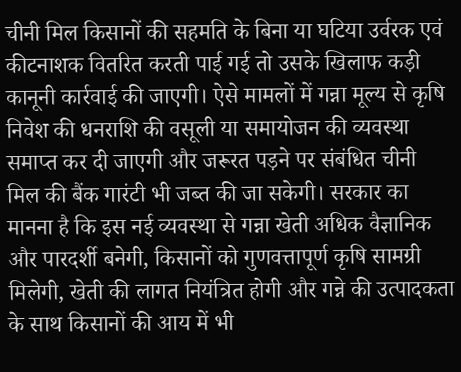चीनी मिल किसानों की सहमति के बिना या घटिया उर्वरक एवं कीटनाशक वितरित करती पाई गई तो उसके खिलाफ कड़ी कानूनी कार्रवाई की जाएगी। ऐसे मामलों में गन्ना मूल्य से कृषि निवेश की धनराशि की वसूली या समायोजन की व्यवस्था समाप्त कर दी जाएगी और जरूरत पड़ने पर संबंधित चीनी मिल की बैंक गारंटी भी जब्त की जा सकेगी। सरकार का मानना है कि इस नई व्यवस्था से गन्ना खेती अधिक वैज्ञानिक और पारदर्शी बनेगी, किसानों को गुणवत्तापूर्ण कृषि सामग्री मिलेगी, खेती की लागत नियंत्रित होगी और गन्ने की उत्पादकता के साथ किसानों की आय में भी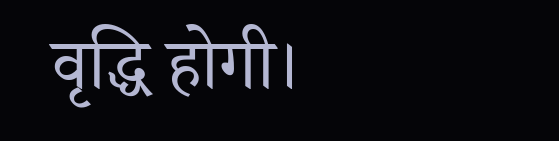वृद्धि होगी।